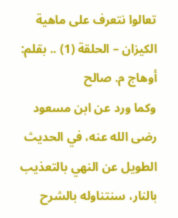تعالوا نتعرف على ماهية الكيزان – الحلقة (1) .. بقلم: أوهاج م. صالح
وكما ورد عن ابن مسعود رضى الله عنه، في الحديث الطويل عن النهي بالتعذيب بالنار، سنتناوله بالشرح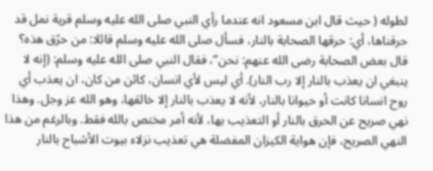لطوله ( حيث قال ابن مسعود انه عندما رأي النبي صلى الله عليه وسلم قرية نمل قد حرقناها، أي: حرقها الصحابة بالنار، فسأل صلى الله عليه وسلم قائلا: من حرًق هذه؟ قال بعض الصحابة رضى الله عنهم: نحن”، فقال النبي صلى الله عليه وسلم: (إنه لا ينبغي ان يعذب بالنار إلا رب النار). أي ليس لأي انسان، كائن من كان، ان يعذب أي روح انسانا كانت أو حيوانا بالنار، لأنه لا يعذب بالنار إلا خالقها، وهو الله عز وجل. وهذا نهي صريح عن الحرق بالنار أو التعذيب بها، لأنه أمر مختص بالله فقط. وبالرغم من هذا النهي الصريح، فإن هواية الكيزان المفضلة هي تعذيب نزلاء بيوت الأشباح بالنار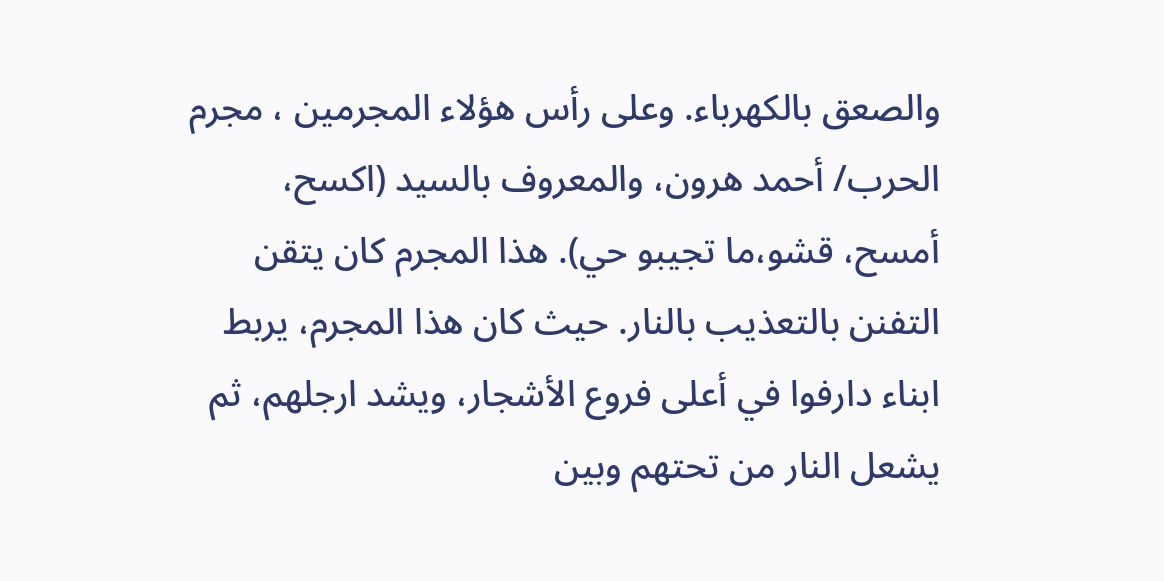والصعق بالكهرباء. وعلى رأس هؤلاء المجرمين ، مجرم الحرب/ أحمد هرون، والمعروف بالسيد (اكسح، أمسح، قشو،ما تجيبو حي). هذا المجرم كان يتقن التفنن بالتعذيب بالنار. حيث كان هذا المجرم، يربط ابناء دارفوا في أعلى فروع الأشجار، ويشد ارجلهم، ثم يشعل النار من تحتهم وبين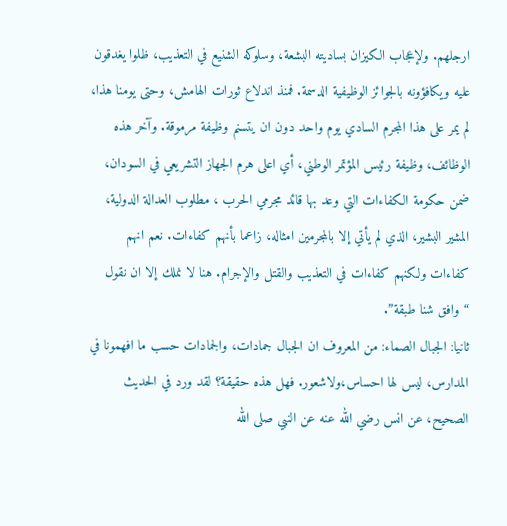ارجلهم. ولإعجاب الكيزان بساديته البشعة، وسلوكه الشنيع في التعذيب، ظلوا يغدقون عليه ويكافؤونه بالجوائز الوظيفية الدسمة. فمنذ اندلاع ثورات الهامش، وحتى يومنا هذا، لم يمر على هذا المجرم السادي يوم واحد دون ان يتسنم وظيفة مرموقة. وآخر هذه الوظائف، وظيفة رئيس المؤتمر الوطني، أي اعلى هرم الجهاز التشريعي في السودان، ضمن حكومة الكفاءات التي وعد بها قائد مجرمي الحرب ، مطلوب العدالة الدولية، المشير البشير، الذي لم يأتي إلا بالمجرمين امثاله، زاعما بأنهم كفاءات. نعم انهم كفاءات ولكنهم كفاءات في التعذيب والقتل والإجرام. هنا لا نملك إلا ان نقول “وافق شنا طبقة”.
ثانيا: الجبال الصماء: من المعروف ان الجبال جمادات، والجمادات حسب ما افهمونا في المدارس، ليس لها احساس،ولاشعور. فهل هذه حقيقة؟ لقد ورد في الحديث الصحيح، عن انس رضي الله عنه عن النبي صلى الله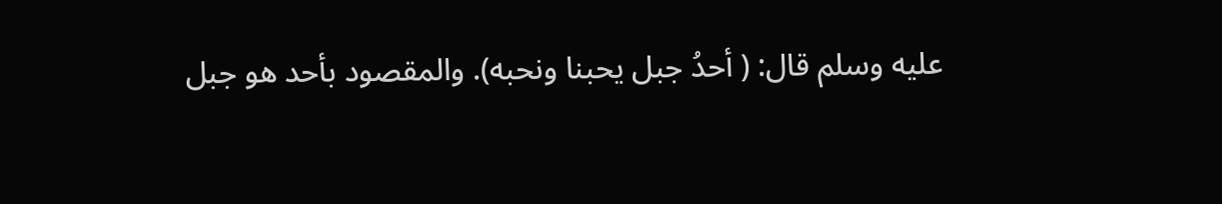عليه وسلم قال: ( أحدُ جبل يحبنا ونحبه). والمقصود بأحد هو جبل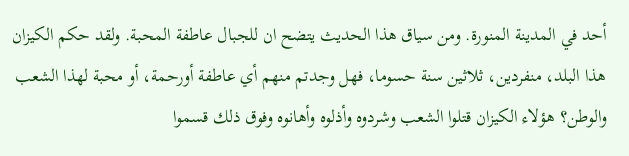أحد في المدينة المنورة. ومن سياق هذا الحديث يتضح ان للجبال عاطفة المحبة. ولقد حكم الكيزان هذا البلد، منفردين، ثلاثين سنة حسوما، فهل وجدتم منهم أي عاطفة أورحمة، أو محبة لهذا الشعب والوطن؟ هؤلاء الكيزان قتلوا الشعب وشردوه وأذلوه وأهانوه وفوق ذلك قسموا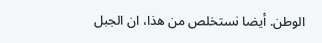الوطن. أيضا نستخلص من هذا، ان الجبل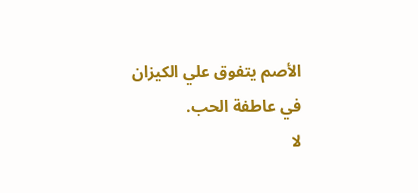الأصم يتفوق علي الكيزان في عاطفة الحب.
لا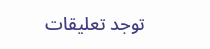توجد تعليقات